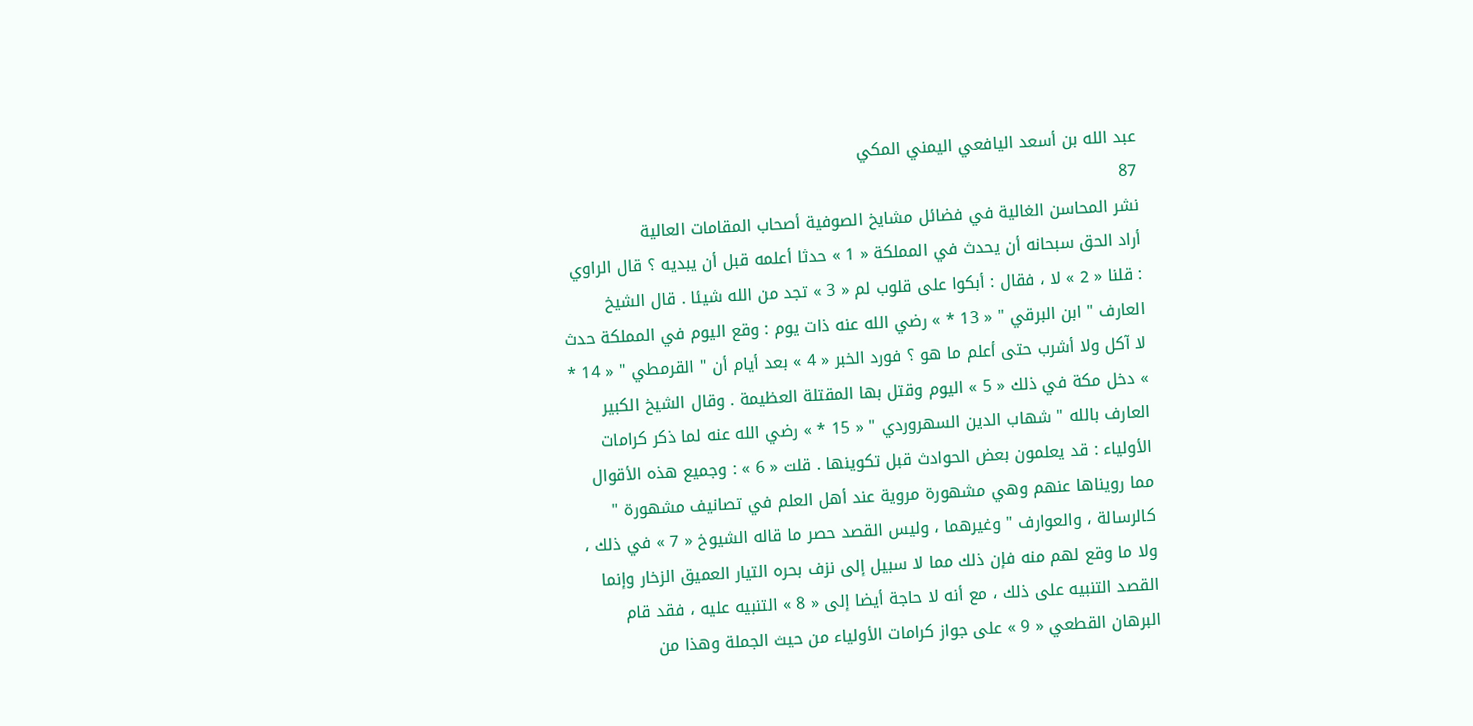عبد الله بن أسعد اليافعي اليمني المكي
87
نشر المحاسن الغالية في فضائل مشايخ الصوفية أصحاب المقامات العالية
أراد الحق سبحانه أن يحدث في المملكة « 1 » حدثا أعلمه قبل أن يبديه ؟ قال الراوي : قلنا « 2 » لا ، فقال : أبكوا على قلوب لم « 3 » تجد من الله شيئا . قال الشيخ العارف " ابن البرقي " « 13 * » رضي الله عنه ذات يوم : وقع اليوم في المملكة حدث لا آكل ولا أشرب حتى أعلم ما هو ؟ فورد الخبر « 4 » بعد أيام أن " القرمطي " « 14 * » دخل مكة في ذلك « 5 » اليوم وقتل بها المقتلة العظيمة . وقال الشيخ الكبير العارف بالله " شهاب الدين السهروردي " « 15 * » رضي الله عنه لما ذكر كرامات الأولياء : قد يعلمون بعض الحوادث قبل تكوينها . قلت « 6 » : وجميع هذه الأقوال مما رويناها عنهم وهي مشهورة مروية عند أهل العلم في تصانيف مشهورة " كالرسالة ، والعوارف " وغيرهما ، وليس القصد حصر ما قاله الشيوخ « 7 » في ذلك ، ولا ما وقع لهم منه فإن ذلك مما لا سبيل إلى نزف بحره التيار العميق الزخار وإنما القصد التنبيه على ذلك ، مع أنه لا حاجة أيضا إلى « 8 » التنبيه عليه ، فقد قام البرهان القطعي « 9 » على جواز كرامات الأولياء من حيث الجملة وهذا من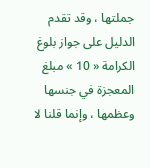جملتها ، وقد تقدم الدليل على جواز بلوغ الكرامة « 10 » مبلغ المعجزة في جنسها وعظمها ، وإنما قلنا لا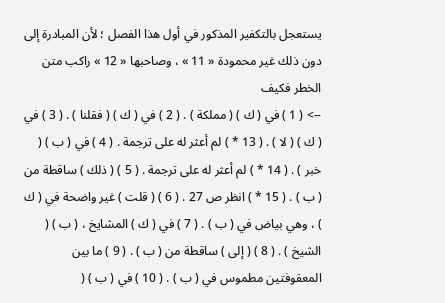يستعجل بالتكفير المذكور في أول هذا الفصل ؛ لأن المبادرة إلى دون ذلك غير محمودة « 11 » ، وصاحبها « 12 » راكب متن الخطر فكيف
--> ( 1 ) في ( ك ) ( مملكة ) . ( 2 ) في ( ك ) ( فقلنا ) . ( 3 ) في ( ك ) ( لا ) . ( 13 * ) لم أعثر له على ترجمة . ( 4 ) في ( ب ) ( خبر ) . ( 14 * ) لم أعثر له على ترجمة . ( 5 ) ( ذلك ) ساقطة من ( ب ) . ( 15 * ) انظر ص 27 . ( 6 ) ( قلت ) غير واضحة في ( ك ) ، وهي بياض في ( ب ) . ( 7 ) في ( ك ) المشايخ ، ( ب ) ( الشيخ ) . ( 8 ) ( إلى ) ساقطة من ( ب ) . ( 9 ) ما بين المعقوفتين مطموس في ( ب ) . ( 10 ) في ( ب ) (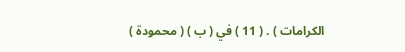الكرامات ) . ( 11 ) في ( ب ) ( محمودة )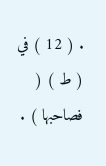. ( 12 ) في ( ط ) ( فصاحبها ) .